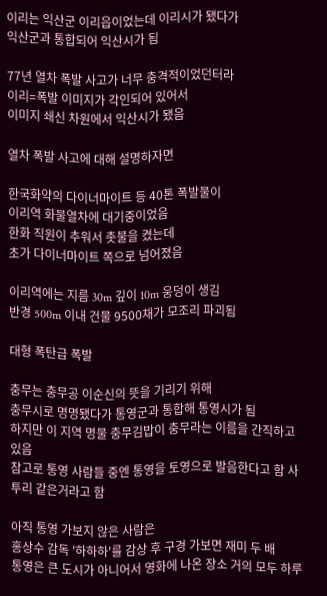이리는 익산군 이리읍이었는데 이리시가 됐다가
익산군과 통합되어 익산시가 됨

77년 열차 폭발 사고가 너무 충격적이었던터라
이리=폭발 이미지가 각인되어 있어서
이미지 쇄신 차원에서 익산시가 됐음

열차 폭발 사고에 대해 설명하자면

한국화약의 다이너마이트 등 40톤 폭발물이
이리역 화물열차에 대기중이었음
한화 직원이 추워서 촛불을 켰는데
초가 다이너마이트 쪽으로 넘어졌음

이리역에는 지름 30m 깊이 10m 웅덩이 생김
반경 500m 이내 건물 9500채가 모조리 파괴됨

대형 폭탄급 폭발

충무는 충무공 이순신의 뜻을 기리기 위해
충무시로 명명됐다가 통영군과 통합해 통영시가 됨
하지만 이 지역 명물 충무김밥이 충무라는 이름을 간직하고 있음
참고로 통영 사람들 중엔 통영을 토영으로 발음한다고 함 사투리 같은거라고 함

아직 통영 가보지 않은 사람은
홍상수 감독 '하하하'를 감상 후 구경 가보면 재미 두 배
통영은 큰 도시가 아니어서 영화에 나온 장소 거의 모두 하루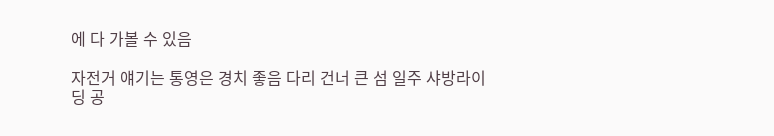에 다 가볼 수 있음

자전거 얘기는 통영은 경치 좋음 다리 건너 큰 섬 일주 샤방라이딩 공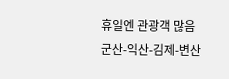휴일엔 관광객 많음
군산-익산-김제-변산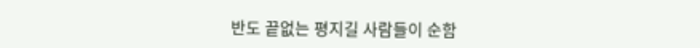반도 끝없는 평지길 사람들이 순함